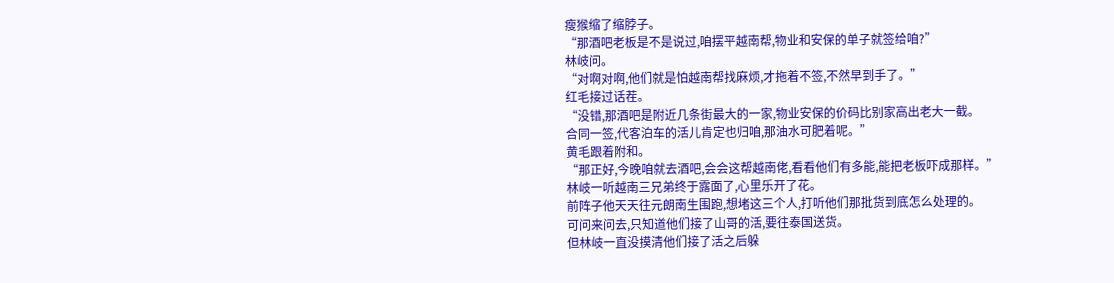瘦猴缩了缩脖子。
“那酒吧老板是不是说过,咱摆平越南帮,物业和安保的单子就签给咱?”
林岐问。
“对啊对啊,他们就是怕越南帮找麻烦,才拖着不签,不然早到手了。”
红毛接过话茬。
“没错,那酒吧是附近几条街最大的一家,物业安保的价码比别家高出老大一截。
合同一签,代客泊车的活儿肯定也归咱,那油水可肥着呢。”
黄毛跟着附和。
“那正好,今晚咱就去酒吧,会会这帮越南佬,看看他们有多能,能把老板吓成那样。”
林岐一听越南三兄弟终于露面了,心里乐开了花。
前阵子他天天往元朗南生围跑,想堵这三个人,打听他们那批货到底怎么处理的。
可问来问去,只知道他们接了山哥的活,要往泰国送货。
但林岐一直没摸清他们接了活之后躲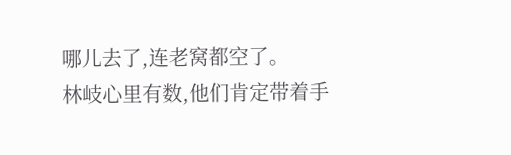哪儿去了,连老窝都空了。
林岐心里有数,他们肯定带着手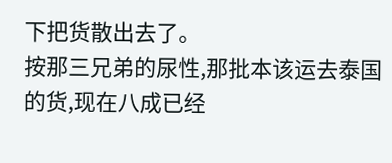下把货散出去了。
按那三兄弟的尿性,那批本该运去泰国的货,现在八成已经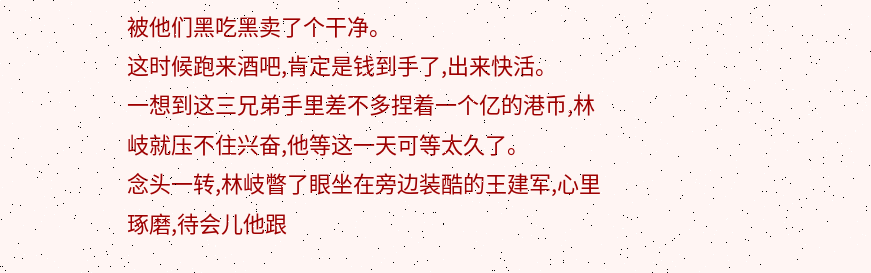被他们黑吃黑卖了个干净。
这时候跑来酒吧,肯定是钱到手了,出来快活。
一想到这三兄弟手里差不多捏着一个亿的港币,林岐就压不住兴奋,他等这一天可等太久了。
念头一转,林岐瞥了眼坐在旁边装酷的王建军,心里琢磨,待会儿他跟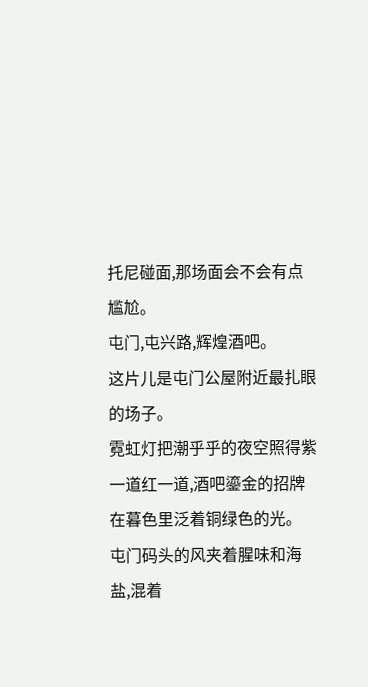托尼碰面,那场面会不会有点尴尬。
屯门,屯兴路,辉煌酒吧。
这片儿是屯门公屋附近最扎眼的场子。
霓虹灯把潮乎乎的夜空照得紫一道红一道,酒吧鎏金的招牌在暮色里泛着铜绿色的光。
屯门码头的风夹着腥味和海盐,混着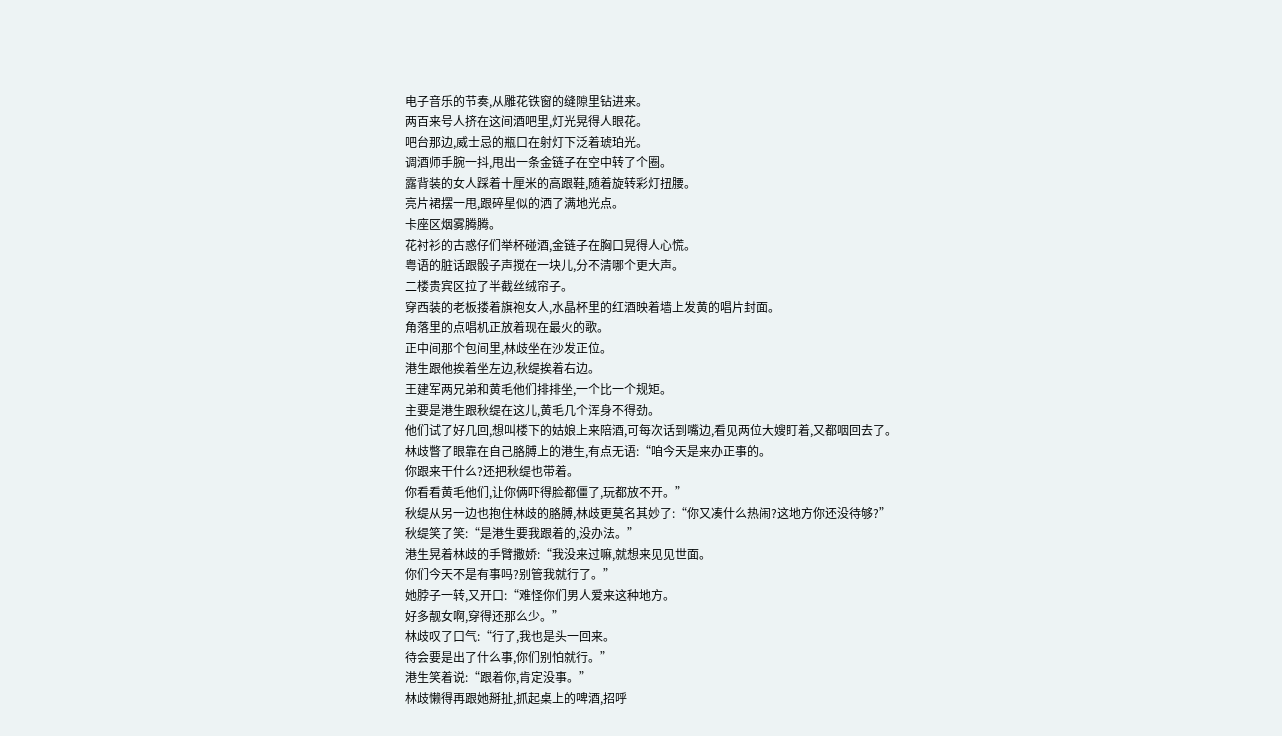电子音乐的节奏,从雕花铁窗的缝隙里钻进来。
两百来号人挤在这间酒吧里,灯光晃得人眼花。
吧台那边,威士忌的瓶口在射灯下泛着琥珀光。
调酒师手腕一抖,甩出一条金链子在空中转了个圈。
露背装的女人踩着十厘米的高跟鞋,随着旋转彩灯扭腰。
亮片裙摆一甩,跟碎星似的洒了满地光点。
卡座区烟雾腾腾。
花衬衫的古惑仔们举杯碰酒,金链子在胸口晃得人心慌。
粤语的脏话跟骰子声搅在一块儿,分不清哪个更大声。
二楼贵宾区拉了半截丝绒帘子。
穿西装的老板搂着旗袍女人,水晶杯里的红酒映着墙上发黄的唱片封面。
角落里的点唱机正放着现在最火的歌。
正中间那个包间里,林歧坐在沙发正位。
港生跟他挨着坐左边,秋缇挨着右边。
王建军两兄弟和黄毛他们排排坐,一个比一个规矩。
主要是港生跟秋缇在这儿,黄毛几个浑身不得劲。
他们试了好几回,想叫楼下的姑娘上来陪酒,可每次话到嘴边,看见两位大嫂盯着,又都咽回去了。
林歧瞥了眼靠在自己胳膊上的港生,有点无语:“咱今天是来办正事的。
你跟来干什么?还把秋缇也带着。
你看看黄毛他们,让你俩吓得脸都僵了,玩都放不开。”
秋缇从另一边也抱住林歧的胳膊,林歧更莫名其妙了:“你又凑什么热闹?这地方你还没待够?”
秋缇笑了笑:“是港生要我跟着的,没办法。”
港生晃着林歧的手臂撒娇:“我没来过嘛,就想来见见世面。
你们今天不是有事吗?别管我就行了。”
她脖子一转,又开口:“难怪你们男人爱来这种地方。
好多靓女啊,穿得还那么少。”
林歧叹了口气:“行了,我也是头一回来。
待会要是出了什么事,你们别怕就行。”
港生笑着说:“跟着你,肯定没事。”
林歧懒得再跟她掰扯,抓起桌上的啤酒,招呼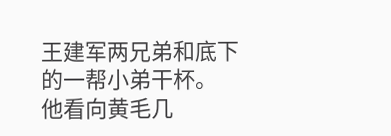王建军两兄弟和底下的一帮小弟干杯。
他看向黄毛几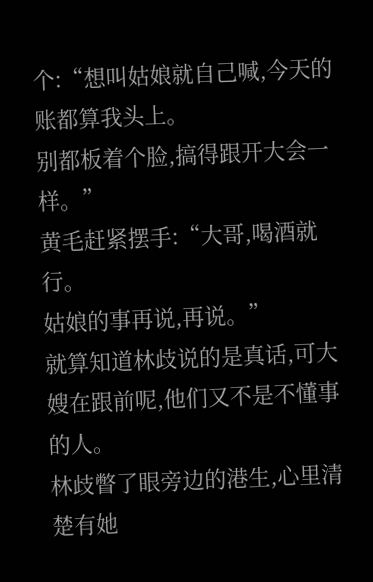个:“想叫姑娘就自己喊,今天的账都算我头上。
别都板着个脸,搞得跟开大会一样。”
黄毛赶紧摆手:“大哥,喝酒就行。
姑娘的事再说,再说。”
就算知道林歧说的是真话,可大嫂在跟前呢,他们又不是不懂事的人。
林歧瞥了眼旁边的港生,心里清楚有她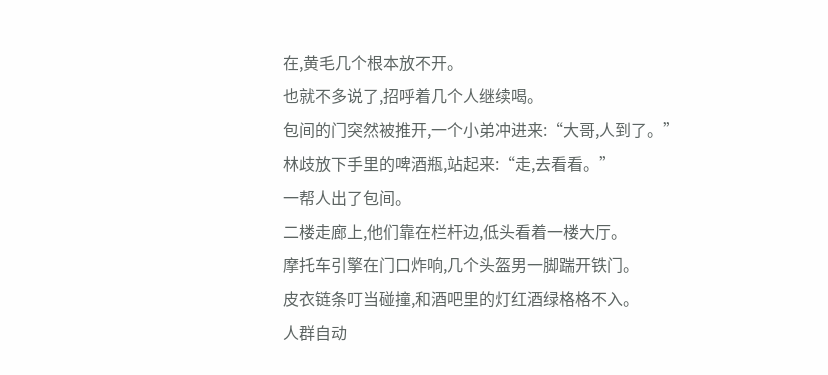在,黄毛几个根本放不开。
也就不多说了,招呼着几个人继续喝。
包间的门突然被推开,一个小弟冲进来:“大哥,人到了。”
林歧放下手里的啤酒瓶,站起来:“走,去看看。”
一帮人出了包间。
二楼走廊上,他们靠在栏杆边,低头看着一楼大厅。
摩托车引擎在门口炸响,几个头盔男一脚踹开铁门。
皮衣链条叮当碰撞,和酒吧里的灯红酒绿格格不入。
人群自动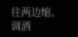往两边缩。
调酒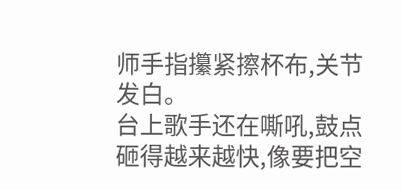师手指攥紧擦杯布,关节发白。
台上歌手还在嘶吼,鼓点砸得越来越快,像要把空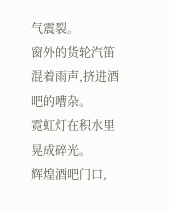气震裂。
窗外的货轮汽笛混着雨声,挤进酒吧的嘈杂。
霓虹灯在积水里晃成碎光。
辉煌酒吧门口,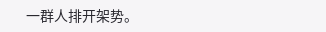一群人排开架势。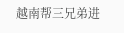越南帮三兄弟进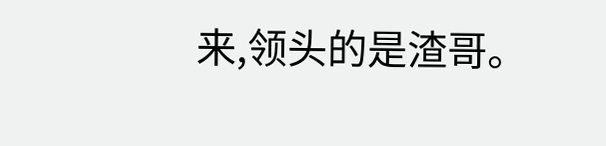来,领头的是渣哥。